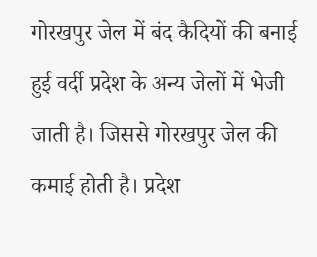गोरखपुर जेल में बंद कैदियों की बनाई हुई वर्दी प्रदेश के अन्य जेलों में भेजी जाती है। जिससे गोरखपुर जेल की कमाई होती है। प्रदेश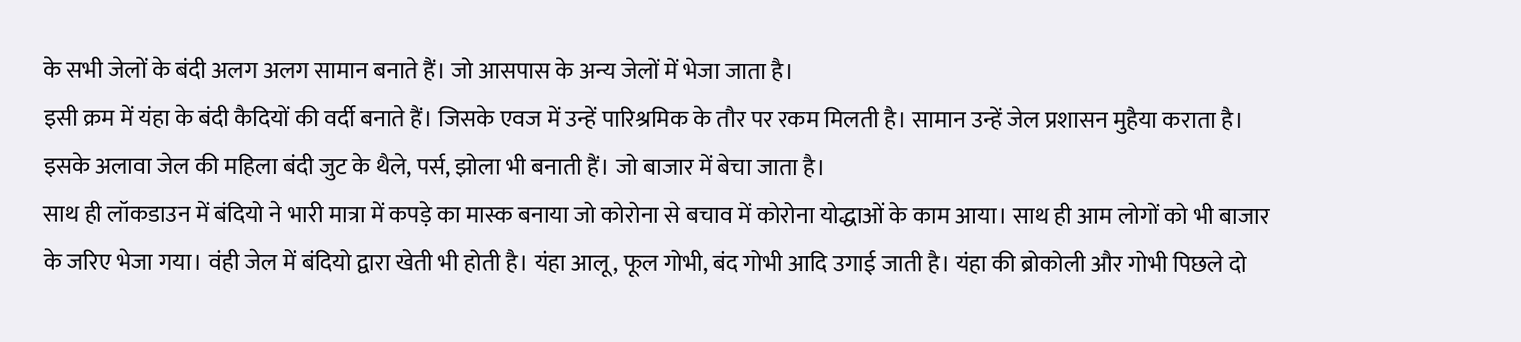के सभी जेलों के बंदी अलग अलग सामान बनाते हैं। जो आसपास के अन्य जेलों में भेजा जाता है।
इसी क्रम में यंहा के बंदी कैदियों की वर्दी बनाते हैं। जिसके एवज में उन्हें पारिश्रमिक के तौर पर रकम मिलती है। सामान उन्हें जेल प्रशासन मुहैया कराता है। इसके अलावा जेल की महिला बंदी जुट के थैले, पर्स, झोला भी बनाती हैं। जो बाजार में बेचा जाता है।
साथ ही लॉकडाउन में बंदियो ने भारी मात्रा में कपड़े का मास्क बनाया जो कोरोना से बचाव में कोरोना योद्धाओं के काम आया। साथ ही आम लोगों को भी बाजार के जरिए भेजा गया। वंही जेल में बंदियो द्वारा खेती भी होती है। यंहा आलू, फूल गोभी, बंद गोभी आदि उगाई जाती है। यंहा की ब्रोकोली और गोभी पिछले दो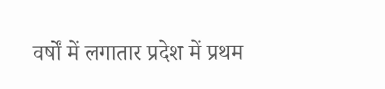वर्षों में लगातार प्रदेश में प्रथम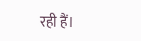रही हैं।